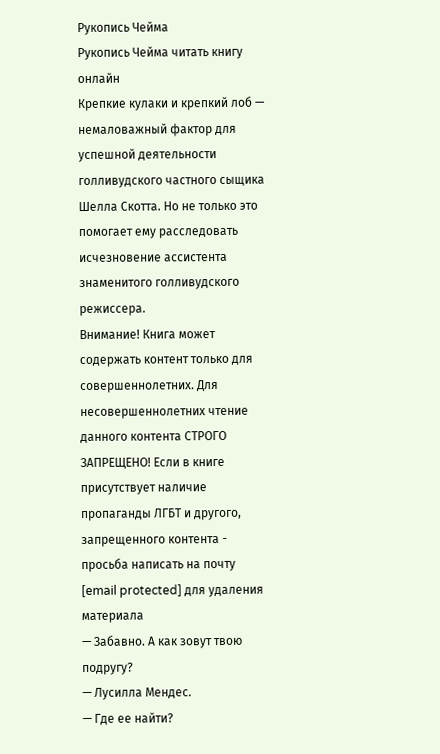Рукопись Чейма
Рукопись Чейма читать книгу онлайн
Крепкие кулаки и крепкий лоб — немаловажный фактор для успешной деятельности голливудского частного сыщика Шелла Скотта. Но не только это помогает ему расследовать исчезновение ассистента знаменитого голливудского режиссера.
Внимание! Книга может содержать контент только для совершеннолетних. Для несовершеннолетних чтение данного контента СТРОГО ЗАПРЕЩЕНО! Если в книге присутствует наличие пропаганды ЛГБТ и другого, запрещенного контента - просьба написать на почту [email protected] для удаления материала
— Забавно. А как зовут твою подругу?
— Лусилла Мендес.
— Где ее найти?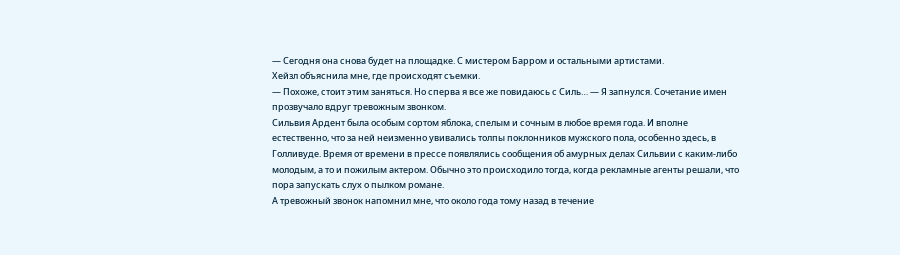— Сегодня она снова будет на площадке. С мистером Барром и остальными артистами.
Хейзл объяснила мне, где происходят съемки.
— Похоже, стоит этим заняться. Но сперва я все же повидаюсь с Силь… — Я запнулся. Сочетание имен прозвучало вдруг тревожным звонком.
Сильвия Ардент была особым сортом яблока, спелым и сочным в любое время года. И вполне естественно, что за ней неизменно увивались толпы поклонников мужского пола, особенно здесь, в Голливуде. Время от времени в прессе появлялись сообщения об амурных делах Сильвии с каким-либо молодым, а то и пожилым актером. Обычно это происходило тогда, когда рекламные агенты решали, что пора запускать слух о пылком романе.
А тревожный звонок напомнил мне, что около года тому назад в течение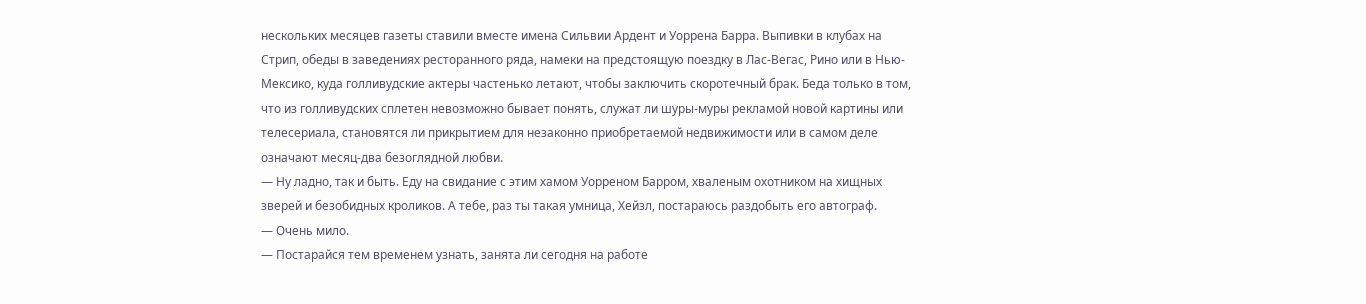нескольких месяцев газеты ставили вместе имена Сильвии Ардент и Уоррена Барра. Выпивки в клубах на Стрип, обеды в заведениях ресторанного ряда, намеки на предстоящую поездку в Лас-Вегас, Рино или в Нью-Мексико, куда голливудские актеры частенько летают, чтобы заключить скоротечный брак. Беда только в том, что из голливудских сплетен невозможно бывает понять, служат ли шуры-муры рекламой новой картины или телесериала, становятся ли прикрытием для незаконно приобретаемой недвижимости или в самом деле означают месяц-два безоглядной любви.
— Ну ладно, так и быть. Еду на свидание с этим хамом Уорреном Барром, хваленым охотником на хищных зверей и безобидных кроликов. А тебе, раз ты такая умница, Хейзл, постараюсь раздобыть его автограф.
— Очень мило.
— Постарайся тем временем узнать, занята ли сегодня на работе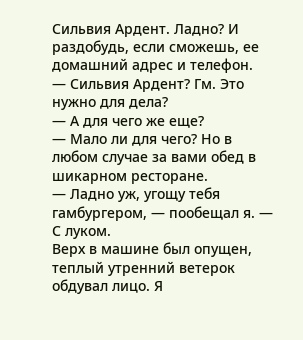Сильвия Ардент. Ладно? И раздобудь, если сможешь, ее домашний адрес и телефон.
— Сильвия Ардент? Гм. Это нужно для дела?
— А для чего же еще?
— Мало ли для чего? Но в любом случае за вами обед в шикарном ресторане.
— Ладно уж, угощу тебя гамбургером, — пообещал я. — С луком.
Верх в машине был опущен, теплый утренний ветерок обдувал лицо. Я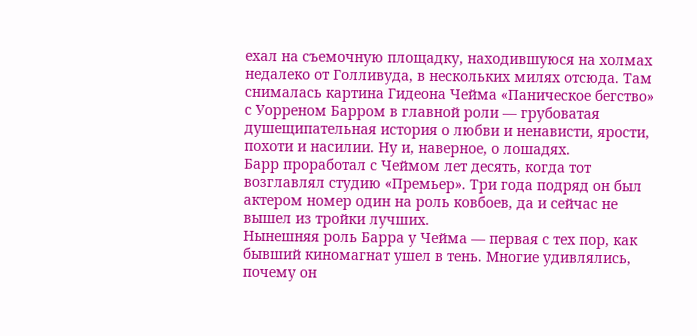ехал на съемочную площадку, находившуюся на холмах недалеко от Голливуда, в нескольких милях отсюда. Там снималась картина Гидеона Чейма «Паническое бегство» с Уорреном Барром в главной роли — грубоватая душещипательная история о любви и ненависти, ярости, похоти и насилии. Ну и, наверное, о лошадях.
Барр проработал с Чеймом лет десять, когда тот возглавлял студию «Премьер». Три года подряд он был актером номер один на роль ковбоев, да и сейчас не вышел из тройки лучших.
Нынешняя роль Барра у Чейма — первая с тех пор, как бывший киномагнат ушел в тень. Многие удивлялись, почему он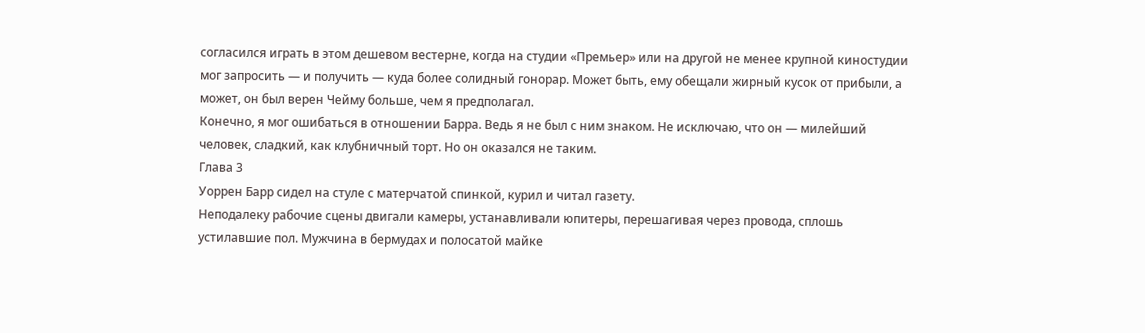согласился играть в этом дешевом вестерне, когда на студии «Премьер» или на другой не менее крупной киностудии мог запросить — и получить — куда более солидный гонорар. Может быть, ему обещали жирный кусок от прибыли, а может, он был верен Чейму больше, чем я предполагал.
Конечно, я мог ошибаться в отношении Барра. Ведь я не был с ним знаком. Не исключаю, что он — милейший человек, сладкий, как клубничный торт. Но он оказался не таким.
Глава 3
Уоррен Барр сидел на стуле с матерчатой спинкой, курил и читал газету.
Неподалеку рабочие сцены двигали камеры, устанавливали юпитеры, перешагивая через провода, сплошь устилавшие пол. Мужчина в бермудах и полосатой майке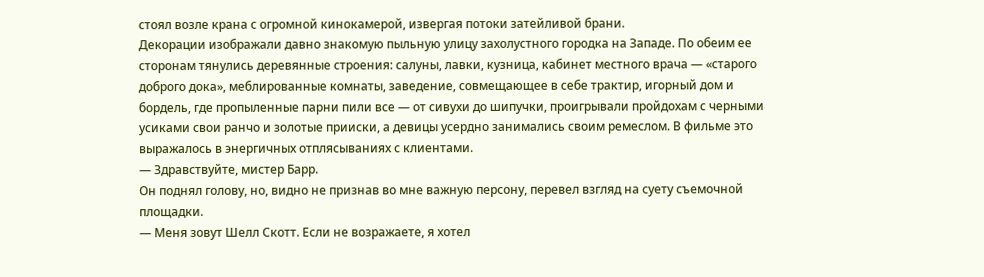стоял возле крана с огромной кинокамерой, извергая потоки затейливой брани.
Декорации изображали давно знакомую пыльную улицу захолустного городка на Западе. По обеим ее сторонам тянулись деревянные строения: салуны, лавки, кузница, кабинет местного врача — «старого доброго дока», меблированные комнаты, заведение, совмещающее в себе трактир, игорный дом и бордель, где пропыленные парни пили все — от сивухи до шипучки, проигрывали пройдохам с черными усиками свои ранчо и золотые прииски, а девицы усердно занимались своим ремеслом. В фильме это выражалось в энергичных отплясываниях с клиентами.
— Здравствуйте, мистер Барр.
Он поднял голову, но, видно не признав во мне важную персону, перевел взгляд на суету съемочной площадки.
— Меня зовут Шелл Скотт. Если не возражаете, я хотел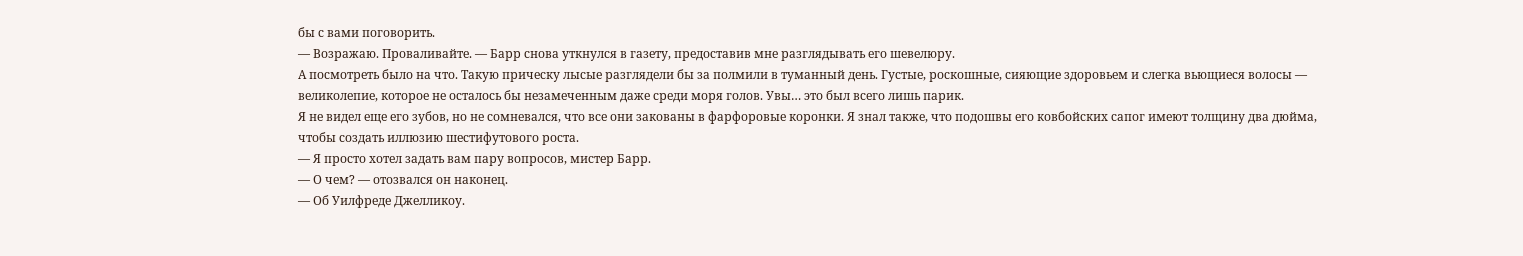бы с вами поговорить.
— Возражаю. Проваливайте. — Барр снова уткнулся в газету, предоставив мне разглядывать его шевелюру.
А посмотреть было на что. Такую прическу лысые разглядели бы за полмили в туманный день. Густые, роскошные, сияющие здоровьем и слегка вьющиеся волосы — великолепие, которое не осталось бы незамеченным даже среди моря голов. Увы… это был всего лишь парик.
Я не видел еще его зубов, но не сомневался, что все они закованы в фарфоровые коронки. Я знал также, что подошвы его ковбойских сапог имеют толщину два дюйма, чтобы создать иллюзию шестифутового роста.
— Я просто хотел задать вам пару вопросов, мистер Барр.
— О чем? — отозвался он наконец.
— Об Уилфреде Джелликоу.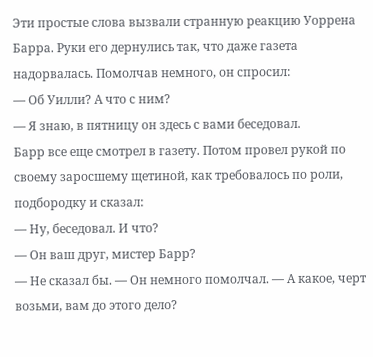Эти простые слова вызвали странную реакцию Уоррена Барра. Руки его дернулись так, что даже газета надорвалась. Помолчав немного, он спросил:
— Об Уилли? А что с ним?
— Я знаю, в пятницу он здесь с вами беседовал.
Барр все еще смотрел в газету. Потом провел рукой по своему заросшему щетиной, как требовалось по роли, подбородку и сказал:
— Ну, беседовал. И что?
— Он ваш друг, мистер Барр?
— Не сказал бы. — Он немного помолчал. — А какое, черт возьми, вам до этого дело?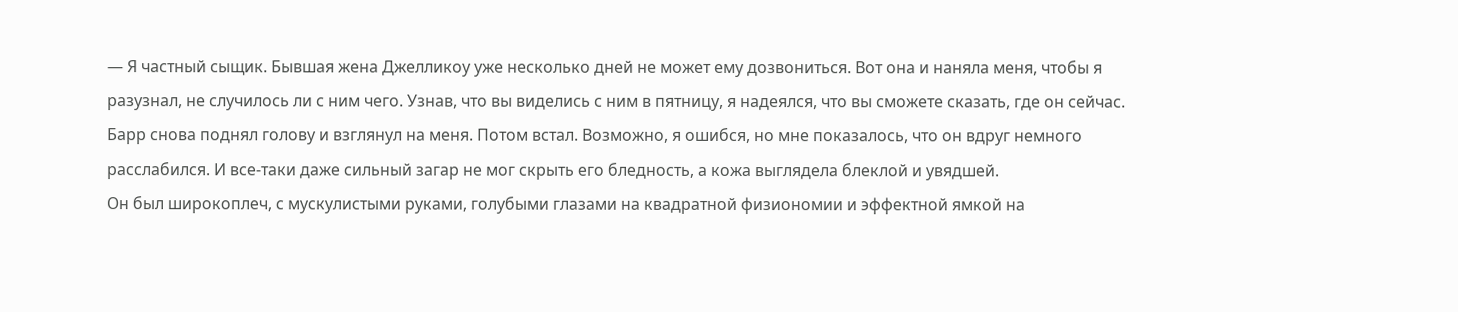— Я частный сыщик. Бывшая жена Джелликоу уже несколько дней не может ему дозвониться. Вот она и наняла меня, чтобы я разузнал, не случилось ли с ним чего. Узнав, что вы виделись с ним в пятницу, я надеялся, что вы сможете сказать, где он сейчас.
Барр снова поднял голову и взглянул на меня. Потом встал. Возможно, я ошибся, но мне показалось, что он вдруг немного расслабился. И все-таки даже сильный загар не мог скрыть его бледность, а кожа выглядела блеклой и увядшей.
Он был широкоплеч, с мускулистыми руками, голубыми глазами на квадратной физиономии и эффектной ямкой на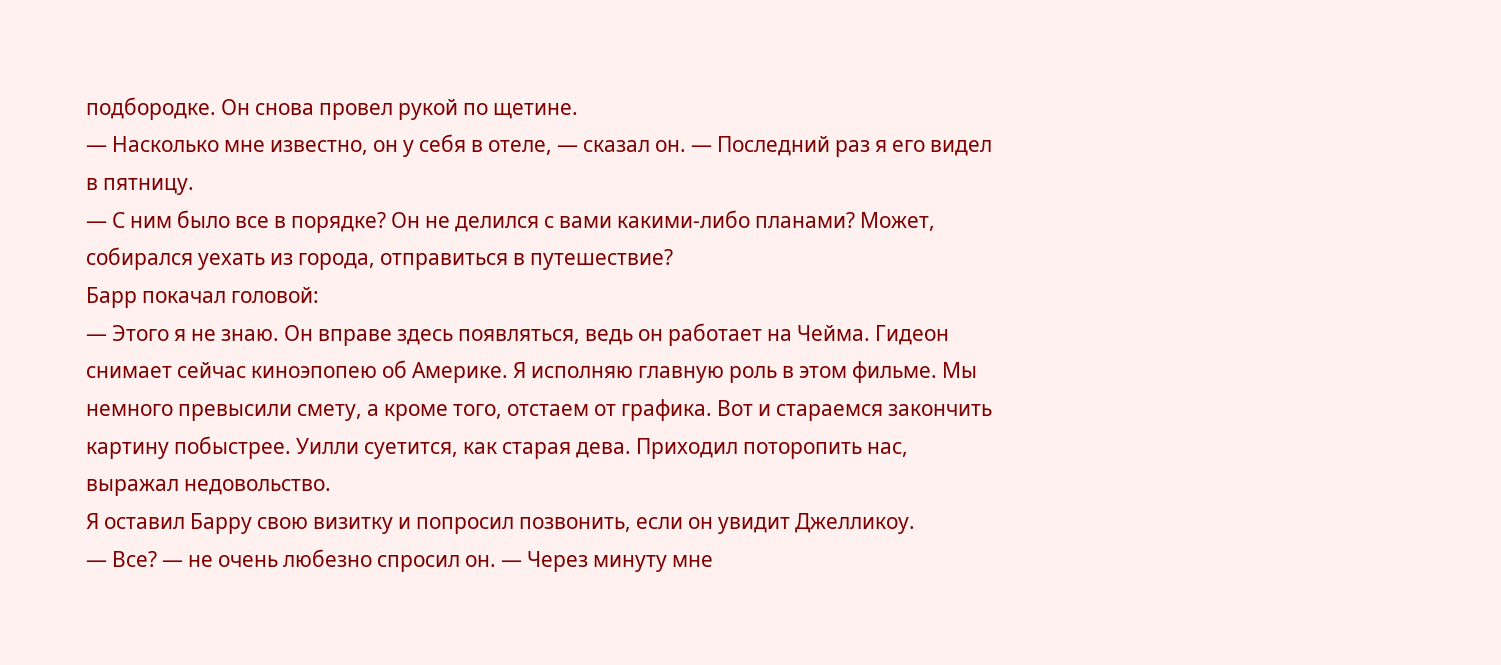подбородке. Он снова провел рукой по щетине.
— Насколько мне известно, он у себя в отеле, — сказал он. — Последний раз я его видел в пятницу.
— С ним было все в порядке? Он не делился с вами какими-либо планами? Может, собирался уехать из города, отправиться в путешествие?
Барр покачал головой:
— Этого я не знаю. Он вправе здесь появляться, ведь он работает на Чейма. Гидеон снимает сейчас киноэпопею об Америке. Я исполняю главную роль в этом фильме. Мы немного превысили смету, а кроме того, отстаем от графика. Вот и стараемся закончить картину побыстрее. Уилли суетится, как старая дева. Приходил поторопить нас, выражал недовольство.
Я оставил Барру свою визитку и попросил позвонить, если он увидит Джелликоу.
— Все? — не очень любезно спросил он. — Через минуту мне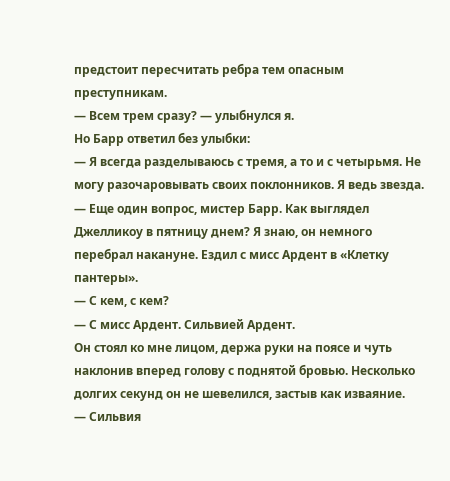предстоит пересчитать ребра тем опасным преступникам.
— Всем трем сразу? — улыбнулся я.
Но Барр ответил без улыбки:
— Я всегда разделываюсь с тремя, а то и с четырьмя. Не могу разочаровывать своих поклонников. Я ведь звезда.
— Еще один вопрос, мистер Барр. Как выглядел Джелликоу в пятницу днем? Я знаю, он немного перебрал накануне. Ездил с мисс Ардент в «Клетку пантеры».
— С кем, с кем?
— С мисс Ардент. Сильвией Ардент.
Он стоял ко мне лицом, держа руки на поясе и чуть наклонив вперед голову с поднятой бровью. Несколько долгих секунд он не шевелился, застыв как изваяние.
— Сильвия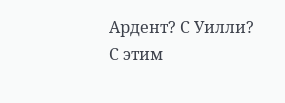Ардент? С Уилли? С этим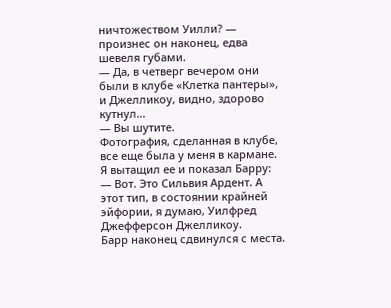ничтожеством Уилли? — произнес он наконец, едва шевеля губами.
— Да, в четверг вечером они были в клубе «Клетка пантеры», и Джелликоу, видно, здорово кутнул…
— Вы шутите.
Фотография, сделанная в клубе, все еще была у меня в кармане. Я вытащил ее и показал Барру:
— Вот. Это Сильвия Ардент. А этот тип, в состоянии крайней эйфории, я думаю, Уилфред Джефферсон Джелликоу.
Барр наконец сдвинулся с места.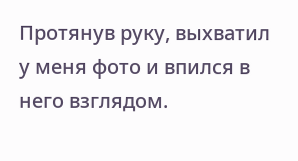Протянув руку, выхватил у меня фото и впился в него взглядом.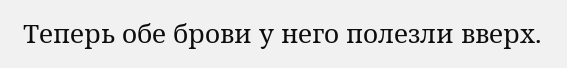Теперь обе брови у него полезли вверх.